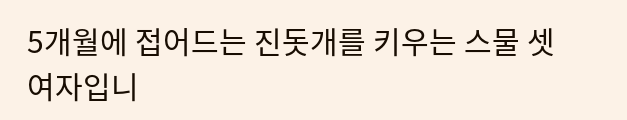5개월에 접어드는 진돗개를 키우는 스물 셋 여자입니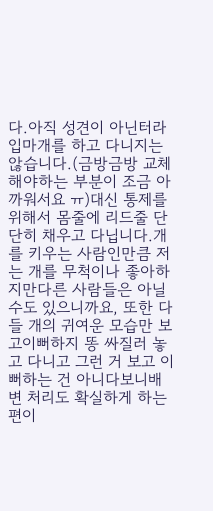다.아직 성견이 아닌터라 입마개를 하고 다니지는 않습니다.(금방금방 교체해야하는 부분이 조금 아까워서요 ㅠ)대신 통제를 위해서 몸줄에 리드줄 단단히 채우고 다닙니다.개를 키우는 사람인만큼 저는 개를 무척이나 좋아하지만다른 사람들은 아닐 수도 있으니까요, 또한 다들 개의 귀여운 모습만 보고이뻐하지 똥 싸질러 놓고 다니고 그런 거 보고 이뻐하는 건 아니다보니배변 처리도 확실하게 하는 편이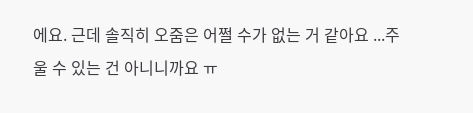에요. 근데 솔직히 오줌은 어쩔 수가 없는 거 같아요 ...주울 수 있는 건 아니니까요 ㅠ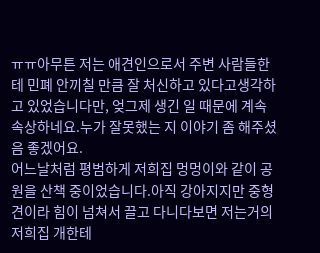ㅠㅠ아무튼 저는 애견인으로서 주변 사람들한테 민폐 안끼칠 만큼 잘 처신하고 있다고생각하고 있었습니다만, 엊그제 생긴 일 때문에 계속 속상하네요.누가 잘못했는 지 이야기 좀 해주셨음 좋겠어요.
어느날처럼 평범하게 저희집 멍멍이와 같이 공원을 산책 중이었습니다.아직 강아지지만 중형견이라 힘이 넘쳐서 끌고 다니다보면 저는거의 저희집 개한테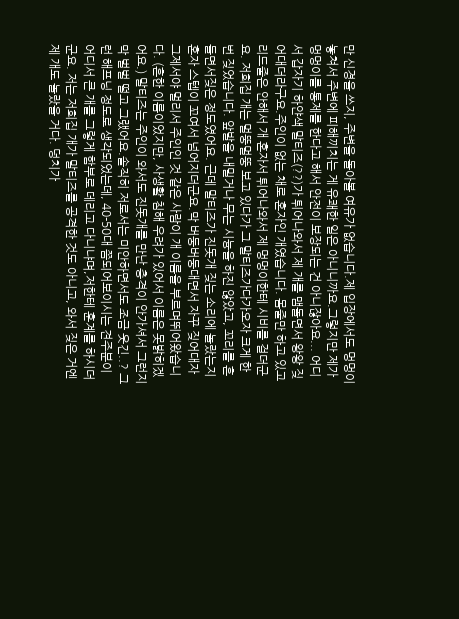만 신경을 쓰지, 주변을 돌아볼 여유가 없습니다.제 입장에서도 멍멍이 놓쳐서 주변에 피해끼치는 게 유쾌한 일은 아니니까요.그렇지만 제가 멍멍이를 통제를 한다고 해서 안전이 보장되는 건 아니잖아요... 어디서 갑자기 하얀색 말티즈(??)가 튀어나와서 제 개를 맴돌면서 왕왕 짖어대더라구요.주인이 없는 채로 혼자인 개였습니다. 몸줄만 하고 있고 리드줄은 안해서 개 혼자서 튀어나와서 제 멍멍이한테 시비를 걸더군요. 저희집 개는 멀뚱멀뚱 보고 있다가 그 말티즈가다가오자 크게 한 번 짖었습니다. 앞발을 내밀거나 무는 시늉을 하진 않았고, 꼬리를 흔들면서짖은 정도였어요. 근데 말티즈가 진돗개 짖는 소리에 놀랐는지 혼자 스텝이 꼬여서 넘어지더군요.막 버둥버둥대면서 자꾸 짖어대자 그제서야 멀리서 주인인 것 같은 사람이 개 이름을 부르며뛰어왔습니다. (흔한 이름이었지만, 사생활 침해 우려가 있어서 이름은 못밝히겠어요.) 말티즈는 주인이 와서도 진돗개를 만난 충격이 안가셔서 그런지 막 벌벌 떨고 그랬어요.솔직히 저로서는 미안하면서도 조금 웃긴..? 그런 해프닝 정도로 생각되었는데, 40-50대 쯤되어보이시는 견주분이 어디서 큰 개를 그렇게 함부로 데리고 다니냐며,저한테 훈계를 하시더군요. 저는 저희집 개가 말티즈를 공격한 것도 아니고, 와서 짖은 거엔제 개도 놀랐을 거다. 덩치가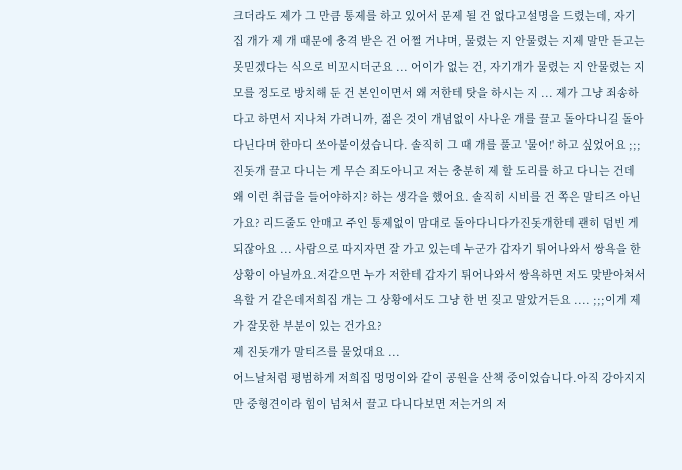크더라도 제가 그 만큼 통제를 하고 있어서 문제 될 건 없다고설명을 드렸는데, 자기집 개가 제 개 때문에 충격 받은 건 어쩔 거냐며, 물렸는 지 안물렸는 지제 말만 듣고는 못믿겠다는 식으로 비꼬시더군요 ... 어이가 없는 건, 자기개가 물렸는 지 안물렸는 지 모를 정도로 방치해 둔 건 본인이면서 왜 저한테 탓을 하시는 지 ... 제가 그냥 죄송하다고 하면서 지나쳐 가려니까, 젊은 것이 개념없이 사나운 개를 끌고 돌아다니길 돌아다닌다며 한마디 쏘아붙이셨습니다. 솔직히 그 때 개를 풀고 '물어!' 하고 싶었어요 ;;; 진돗개 끌고 다니는 게 무슨 죄도아니고 저는 충분히 제 할 도리를 하고 다니는 건데 왜 이런 취급을 들어야하지? 하는 생각을 했어요. 솔직히 시비를 건 쪽은 말티즈 아닌가요? 리드줄도 안매고 주인 통제없이 맘대로 돌아다니다가진돗개한테 괜히 덤빈 게 되잖아요 ... 사람으로 따지자면 잘 가고 있는데 누군가 갑자기 튀어나와서 쌍욕을 한 상황이 아닐까요.저같으면 누가 저한테 갑자기 튀어나와서 쌍욕하면 저도 맞받아쳐서 욕할 거 같은데저희집 개는 그 상황에서도 그냥 한 번 짖고 말았거든요 .... ;;;이게 제가 잘못한 부분이 있는 건가요?
제 진돗개가 말티즈를 물었대요 ...
어느날처럼 평범하게 저희집 멍멍이와 같이 공원을 산책 중이었습니다.아직 강아지지만 중형견이라 힘이 넘쳐서 끌고 다니다보면 저는거의 저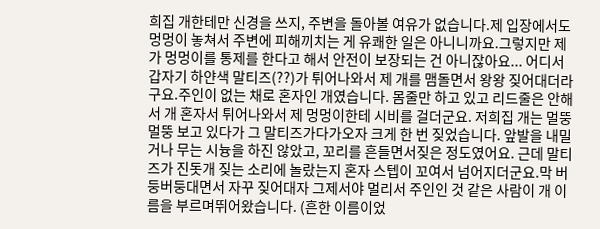희집 개한테만 신경을 쓰지, 주변을 돌아볼 여유가 없습니다.제 입장에서도 멍멍이 놓쳐서 주변에 피해끼치는 게 유쾌한 일은 아니니까요.그렇지만 제가 멍멍이를 통제를 한다고 해서 안전이 보장되는 건 아니잖아요... 어디서 갑자기 하얀색 말티즈(??)가 튀어나와서 제 개를 맴돌면서 왕왕 짖어대더라구요.주인이 없는 채로 혼자인 개였습니다. 몸줄만 하고 있고 리드줄은 안해서 개 혼자서 튀어나와서 제 멍멍이한테 시비를 걸더군요. 저희집 개는 멀뚱멀뚱 보고 있다가 그 말티즈가다가오자 크게 한 번 짖었습니다. 앞발을 내밀거나 무는 시늉을 하진 않았고, 꼬리를 흔들면서짖은 정도였어요. 근데 말티즈가 진돗개 짖는 소리에 놀랐는지 혼자 스텝이 꼬여서 넘어지더군요.막 버둥버둥대면서 자꾸 짖어대자 그제서야 멀리서 주인인 것 같은 사람이 개 이름을 부르며뛰어왔습니다. (흔한 이름이었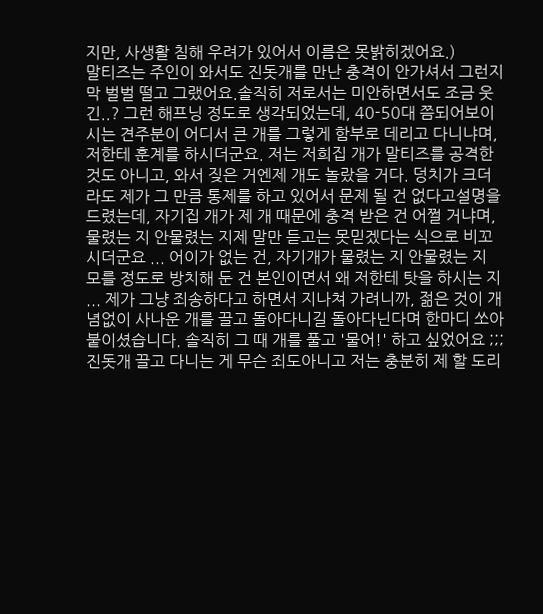지만, 사생활 침해 우려가 있어서 이름은 못밝히겠어요.)
말티즈는 주인이 와서도 진돗개를 만난 충격이 안가셔서 그런지 막 벌벌 떨고 그랬어요.솔직히 저로서는 미안하면서도 조금 웃긴..? 그런 해프닝 정도로 생각되었는데, 40-50대 쯤되어보이시는 견주분이 어디서 큰 개를 그렇게 함부로 데리고 다니냐며,저한테 훈계를 하시더군요. 저는 저희집 개가 말티즈를 공격한 것도 아니고, 와서 짖은 거엔제 개도 놀랐을 거다. 덩치가 크더라도 제가 그 만큼 통제를 하고 있어서 문제 될 건 없다고설명을 드렸는데, 자기집 개가 제 개 때문에 충격 받은 건 어쩔 거냐며, 물렸는 지 안물렸는 지제 말만 듣고는 못믿겠다는 식으로 비꼬시더군요 ... 어이가 없는 건, 자기개가 물렸는 지 안물렸는 지 모를 정도로 방치해 둔 건 본인이면서 왜 저한테 탓을 하시는 지 ... 제가 그냥 죄송하다고 하면서 지나쳐 가려니까, 젊은 것이 개념없이 사나운 개를 끌고 돌아다니길 돌아다닌다며 한마디 쏘아붙이셨습니다. 솔직히 그 때 개를 풀고 '물어!' 하고 싶었어요 ;;; 진돗개 끌고 다니는 게 무슨 죄도아니고 저는 충분히 제 할 도리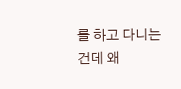를 하고 다니는 건데 왜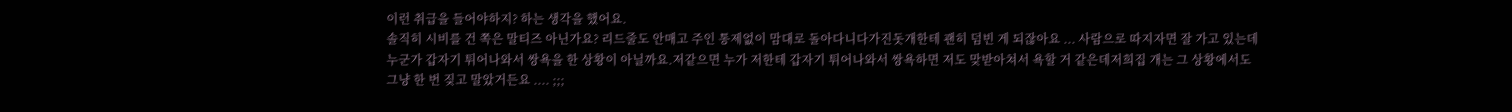이런 취급을 들어야하지? 하는 생각을 했어요.
솔직히 시비를 건 쪽은 말티즈 아닌가요? 리드줄도 안매고 주인 통제없이 맘대로 돌아다니다가진돗개한테 괜히 덤빈 게 되잖아요 ... 사람으로 따지자면 잘 가고 있는데 누군가 갑자기 튀어나와서 쌍욕을 한 상황이 아닐까요.저같으면 누가 저한테 갑자기 튀어나와서 쌍욕하면 저도 맞받아쳐서 욕할 거 같은데저희집 개는 그 상황에서도 그냥 한 번 짖고 말았거든요 .... ;;;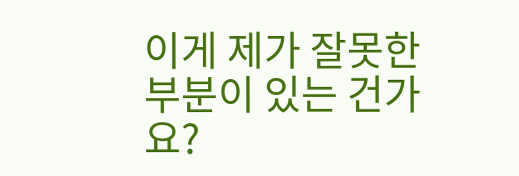이게 제가 잘못한 부분이 있는 건가요?